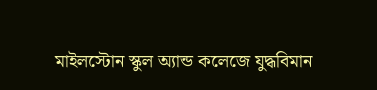মাইলস্টোন স্কুল অ্যান্ড কলেজে যুদ্ধবিমান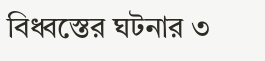বিধ্বস্তের ঘটনার ৩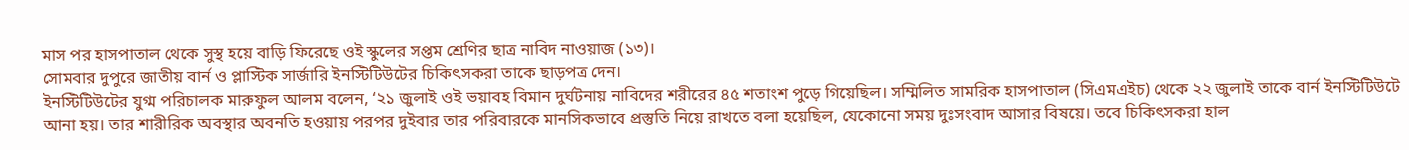মাস পর হাসপাতাল থেকে সুস্থ হয়ে বাড়ি ফিরেছে ওই স্কুলের সপ্তম শ্রেণির ছাত্র নাবিদ নাওয়াজ (১৩)।
সোমবার দুপুরে জাতীয় বার্ন ও প্লাস্টিক সার্জারি ইনস্টিটিউটের চিকিৎসকরা তাকে ছাড়পত্র দেন।
ইনস্টিটিউটের যুগ্ম পরিচালক মারুফুল আলম বলেন, ‘২১ জুলাই ওই ভয়াবহ বিমান দুর্ঘটনায় নাবিদের শরীরের ৪৫ শতাংশ পুড়ে গিয়েছিল। সম্মিলিত সামরিক হাসপাতাল (সিএমএইচ) থেকে ২২ জুলাই তাকে বার্ন ইনস্টিটিউটে আনা হয়। তার শারীরিক অবস্থার অবনতি হওয়ায় পরপর দুইবার তার পরিবারকে মানসিকভাবে প্রস্তুতি নিয়ে রাখতে বলা হয়েছিল, যেকোনো সময় দুঃসংবাদ আসার বিষয়ে। তবে চিকিৎসকরা হাল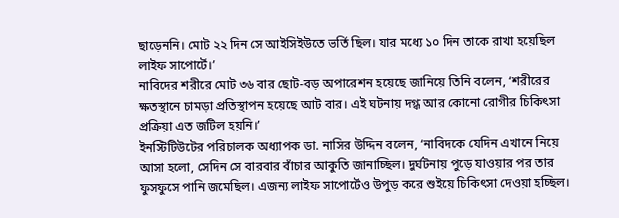ছাড়েননি। মোট ২২ দিন সে আইসিইউতে ভর্তি ছিল। যার মধ্যে ১০ দিন তাকে রাখা হয়েছিল লাইফ সাপোর্টে।’
নাবিদের শরীরে মোট ৩৬ বার ছোট-বড় অপারেশন হয়েছে জানিয়ে তিনি বলেন, ‘শরীরের ক্ষতস্থানে চামড়া প্রতিস্থাপন হয়েছে আট বার। এই ঘটনায় দগ্ধ আর কোনো রোগীর চিকিৎসা প্রক্রিয়া এত জটিল হয়নি।’
ইনস্টিটিউটের পরিচালক অধ্যাপক ডা. নাসির উদ্দিন বলেন, ‘নাবিদকে যেদিন এখানে নিয়ে আসা হলো, সেদিন সে বারবার বাঁচার আকুতি জানাচ্ছিল। দুর্ঘটনায় পুড়ে যাওয়ার পর তার ফুসফুসে পানি জমেছিল। এজন্য লাইফ সাপোর্টেও উপুড় করে শুইয়ে চিকিৎসা দেওয়া হচ্ছিল।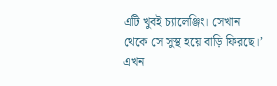এটি খুবই চ্যালেঞ্জিং। সেখান থেকে সে সুস্থ হয়ে বাড়ি ফিরছে।’
এখন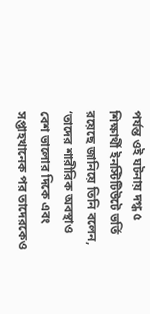পর্যন্ত ওই ঘটনায় দগ্ধ ৫ শিক্ষার্থী ইনস্টিটিউটে ভর্তি রয়েছে জানিয়ে তিনি বলেন, ‘তাদের শারীরিক অবস্থাও বেশ ভালোর দিকে এবং সপ্তাহখানেক পর তাদেরকেও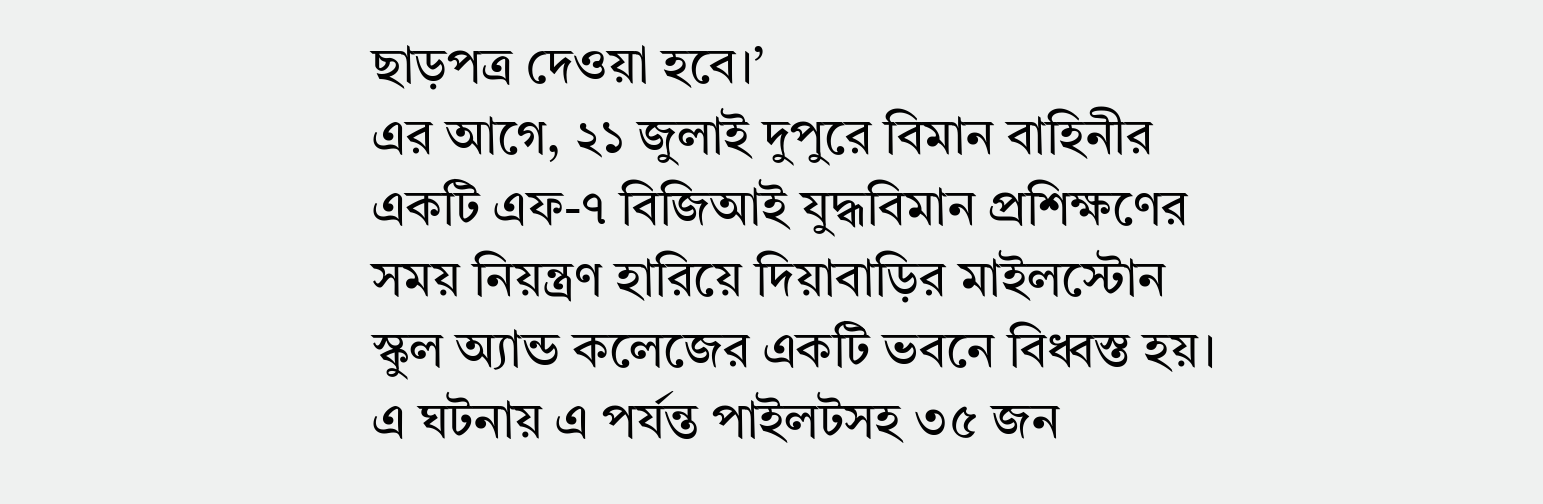ছাড়পত্র দেওয়া হবে।’
এর আগে, ২১ জুলাই দুপুরে বিমান বাহিনীর একটি এফ-৭ বিজিআই যুদ্ধবিমান প্রশিক্ষণের সময় নিয়ন্ত্রণ হারিয়ে দিয়াবাড়ির মাইলস্টোন স্কুল অ্যান্ড কলেজের একটি ভবনে বিধ্বস্ত হয়। এ ঘটনায় এ পর্যন্ত পাইলটসহ ৩৫ জন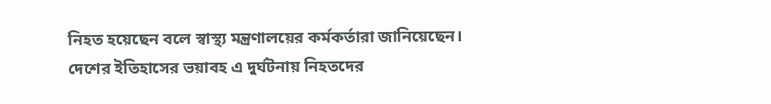নিহত হয়েছেন বলে স্বাস্থ্য মন্ত্রণালয়ের কর্মকর্তারা জানিয়েছেন। দেশের ইতিহাসের ভয়াবহ এ দুর্ঘটনায় নিহতদের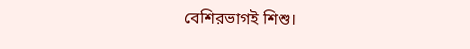বেশিরভাগই শিশু।